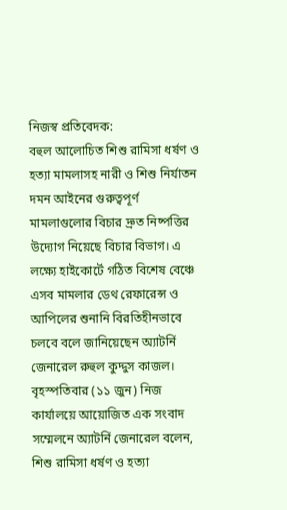নিজস্ব প্রতিবেদক:
বহুল আলোচিত শিশু রামিসা ধর্ষণ ও হত্যা মামলাসহ নারী ও শিশু নির্যাতন দমন আইনের গুরুত্বপূর্ণ মামলাগুলোর বিচার দ্রুত নিষ্পত্তির উদ্যোগ নিয়েছে বিচার বিভাগ। এ লক্ষ্যে হাইকোর্টে গঠিত বিশেষ বেঞ্চে এসব মামলার ডেথ রেফারেন্স ও আপিলের শুনানি বিরতিহীনভাবে চলবে বলে জানিয়েছেন অ্যাটর্নি জেনারেল রুহুল কুদ্দুস কাজল।
বৃহস্পতিবার (১১ জুন) নিজ কার্যালয়ে আয়োজিত এক সংবাদ সম্মেলনে অ্যাটর্নি জেনারেল বলেন, শিশু রামিসা ধর্ষণ ও হত্যা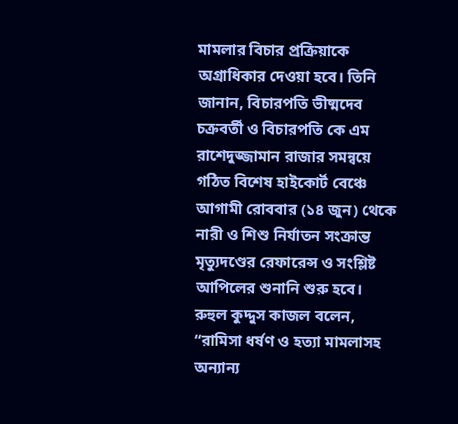মামলার বিচার প্রক্রিয়াকে অগ্রাধিকার দেওয়া হবে। তিনি জানান, বিচারপতি ভীষ্মদেব চক্রবর্তী ও বিচারপতি কে এম রাশেদুজ্জামান রাজার সমন্বয়ে গঠিত বিশেষ হাইকোর্ট বেঞ্চে আগামী রোববার (১৪ জুন) থেকে নারী ও শিশু নির্যাতন সংক্রান্ত মৃত্যুদণ্ডের রেফারেন্স ও সংশ্লিষ্ট আপিলের শুনানি শুরু হবে।
রুহুল কুদ্দুস কাজল বলেন, “রামিসা ধর্ষণ ও হত্যা মামলাসহ অন্যান্য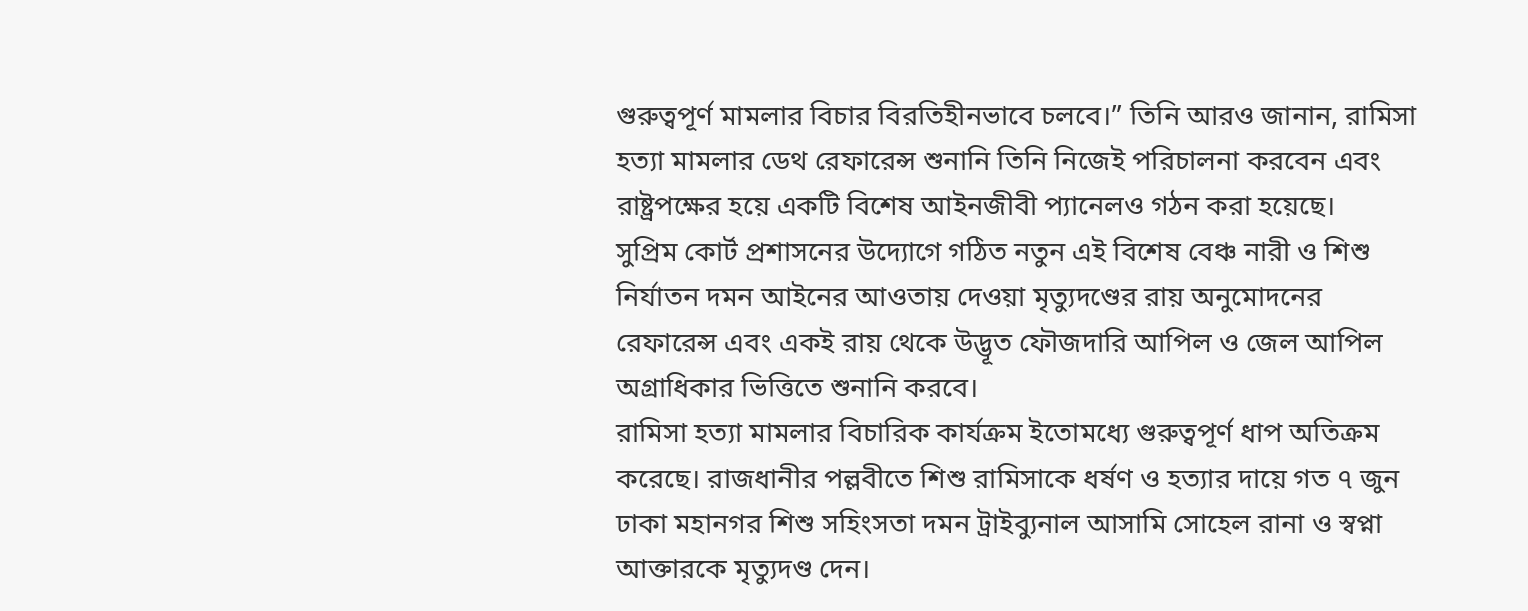গুরুত্বপূর্ণ মামলার বিচার বিরতিহীনভাবে চলবে।” তিনি আরও জানান, রামিসা হত্যা মামলার ডেথ রেফারেন্স শুনানি তিনি নিজেই পরিচালনা করবেন এবং রাষ্ট্রপক্ষের হয়ে একটি বিশেষ আইনজীবী প্যানেলও গঠন করা হয়েছে।
সুপ্রিম কোর্ট প্রশাসনের উদ্যোগে গঠিত নতুন এই বিশেষ বেঞ্চ নারী ও শিশু নির্যাতন দমন আইনের আওতায় দেওয়া মৃত্যুদণ্ডের রায় অনুমোদনের রেফারেন্স এবং একই রায় থেকে উদ্ভূত ফৌজদারি আপিল ও জেল আপিল অগ্রাধিকার ভিত্তিতে শুনানি করবে।
রামিসা হত্যা মামলার বিচারিক কার্যক্রম ইতোমধ্যে গুরুত্বপূর্ণ ধাপ অতিক্রম করেছে। রাজধানীর পল্লবীতে শিশু রামিসাকে ধর্ষণ ও হত্যার দায়ে গত ৭ জুন ঢাকা মহানগর শিশু সহিংসতা দমন ট্রাইব্যুনাল আসামি সোহেল রানা ও স্বপ্না আক্তারকে মৃত্যুদণ্ড দেন।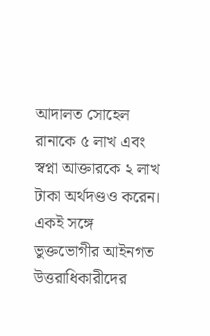আদালত সোহেল রানাকে ৫ লাখ এবং স্বপ্না আক্তারকে ২ লাখ টাকা অর্থদণ্ডও করেন। একই সঙ্গে ভুক্তভোগীর আইনগত উত্তরাধিকারীদের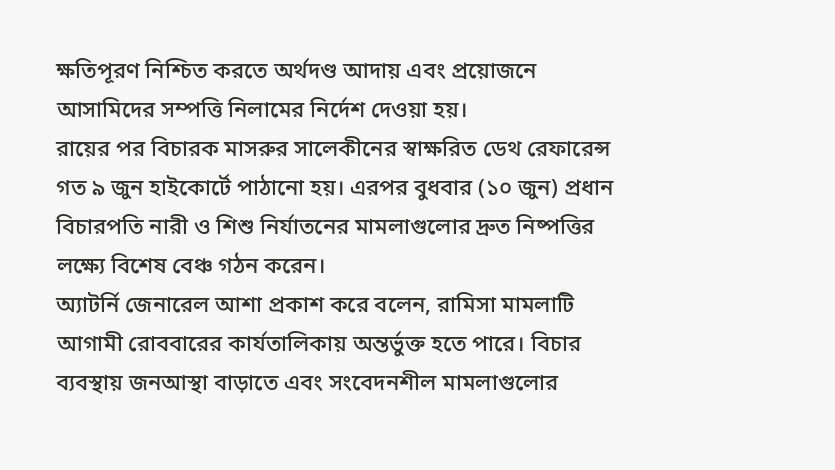ক্ষতিপূরণ নিশ্চিত করতে অর্থদণ্ড আদায় এবং প্রয়োজনে আসামিদের সম্পত্তি নিলামের নির্দেশ দেওয়া হয়।
রায়ের পর বিচারক মাসরুর সালেকীনের স্বাক্ষরিত ডেথ রেফারেন্স গত ৯ জুন হাইকোর্টে পাঠানো হয়। এরপর বুধবার (১০ জুন) প্রধান বিচারপতি নারী ও শিশু নির্যাতনের মামলাগুলোর দ্রুত নিষ্পত্তির লক্ষ্যে বিশেষ বেঞ্চ গঠন করেন।
অ্যাটর্নি জেনারেল আশা প্রকাশ করে বলেন, রামিসা মামলাটি আগামী রোববারের কার্যতালিকায় অন্তর্ভুক্ত হতে পারে। বিচার ব্যবস্থায় জনআস্থা বাড়াতে এবং সংবেদনশীল মামলাগুলোর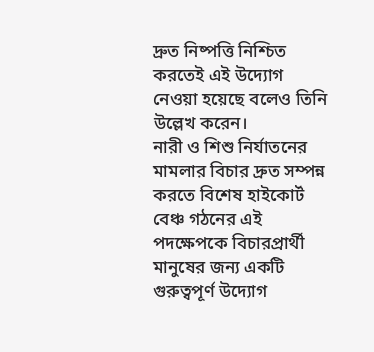দ্রুত নিষ্পত্তি নিশ্চিত করতেই এই উদ্যোগ নেওয়া হয়েছে বলেও তিনি উল্লেখ করেন।
নারী ও শিশু নির্যাতনের মামলার বিচার দ্রুত সম্পন্ন করতে বিশেষ হাইকোর্ট বেঞ্চ গঠনের এই পদক্ষেপকে বিচারপ্রার্থী মানুষের জন্য একটি গুরুত্বপূর্ণ উদ্যোগ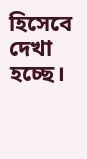হিসেবে দেখা হচ্ছে।